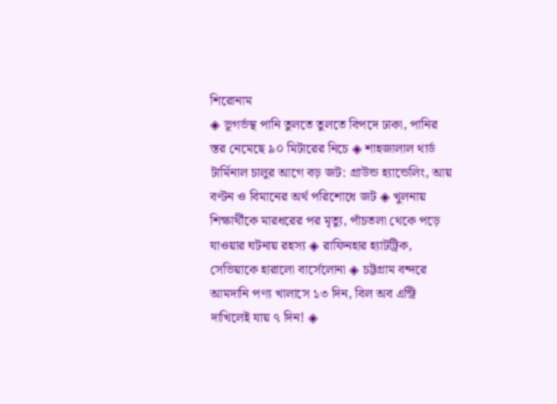শিরোনাম
◈ ভূগর্ভস্থ পানি তুলতে তুলতে বিপদে ঢাকা, পানির স্তর নেমেছে ৯০ মিটারের নিচে ◈ শাহজালাল থার্ড টার্মিনাল চালুর আগে বড় জট: গ্রাউন্ড হ্যান্ডেলিং, আয় বণ্টন ও বিমানের অর্থ পরিশোধে জট ◈ খুলনায় শিক্ষার্থীকে মারধরের পর মৃত্যু, পাঁচতলা থেকে পড়ে যাওয়ার ঘটনায় রহস্য ◈ রাফিনহার হ্যাটট্রিক, সেভিয়াকে হারা‌লো বা‌র্সেলোনা ◈ চট্টগ্রাম বন্দরে আমদানি পণ্য খালাসে ১৩ দিন, বিল অব এন্ট্রি দাখিলেই যায় ৭ দিন! ◈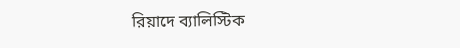রিয়াদে ব্যালিস্টিক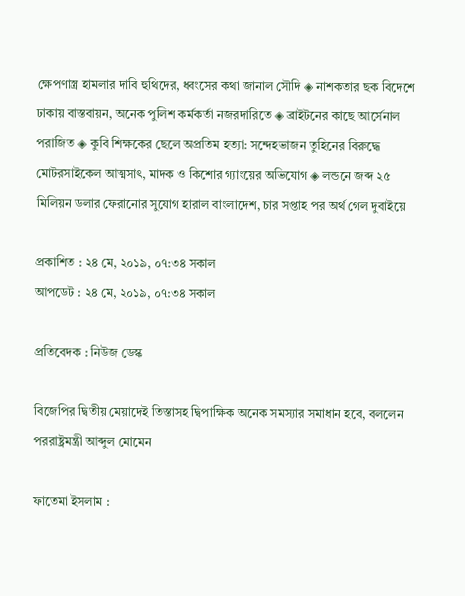ক্ষেপণাস্ত্র হামলার দাবি হুথিদের, ধ্বংসের কথা জানাল সৌদি ◈ নাশকতার ছক বিদেশে ঢাকায় বাস্তবায়ন, অনেক পুলিশ কর্মকর্তা নজরদারিতে ◈ ব্রাইটনের কাছে আর্সেনাল পরা‌জিত ◈ কুবি শিক্ষকের ছেলে অপ্রতিম হত্যা: সন্দেহভাজন তুহিনের বিরুদ্ধে মোটরসাইকেল আত্মসাৎ, মাদক ও কিশোর গ্যাংয়ের অভিযোগ ◈ লন্ডনে জব্দ ২৫ মিলিয়ন ডলার ফেরানোর সুযোগ হারাল বাংলাদেশ, চার সপ্তাহ পর অর্থ গেল দুবাইয়ে

প্রকাশিত : ২৪ মে, ২০১৯, ০৭:৩৪ সকাল
আপডেট : ২৪ মে, ২০১৯, ০৭:৩৪ সকাল

প্রতিবেদক : নিউজ ডেস্ক

বিজেপির দ্বিতীয় মেয়াদেই তিস্তাসহ দ্বিপাক্ষিক অনেক সমস্যার সমাধান হবে, বললেন পররাষ্ট্রমন্ত্রী আব্দুল মোমেন

ফাতেমা ইসলাম :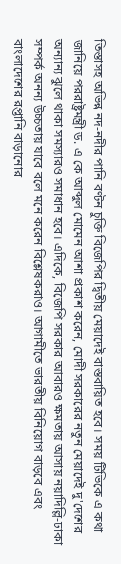তিস্তাসহ অভিন্ন নদ-নদীর পানি বণ্টন চুক্তি বিজেপির দ্বিতীয় মেয়াদেই বাস্তবায়িত হবে। সময় টিভিকে এ কথা জানিয়ে পররাষ্ট্রমন্ত্রী ড. এ কে আব্দুল মোমেন আশা প্রকাশ করেন, মোদী সরকারের নতুন মেয়াদেই দু'দেশের অন্যান্য ঝুলে থাকা সমস্যারও সমাধান হবে। এদিকে, বিজেপি সরকার আবারও ক্ষমতায় আসায় নয়াদিল্লি-ঢাকা সম্পর্ক অনন্য উচ্চতায় যাবে বলে মনে করেন বিশ্লেষকরাও। আগামীতে ভারতীয় বিনিয়োগ বাড়বে এবং বাংলাদেশের রপ্তানি বাড়ানোর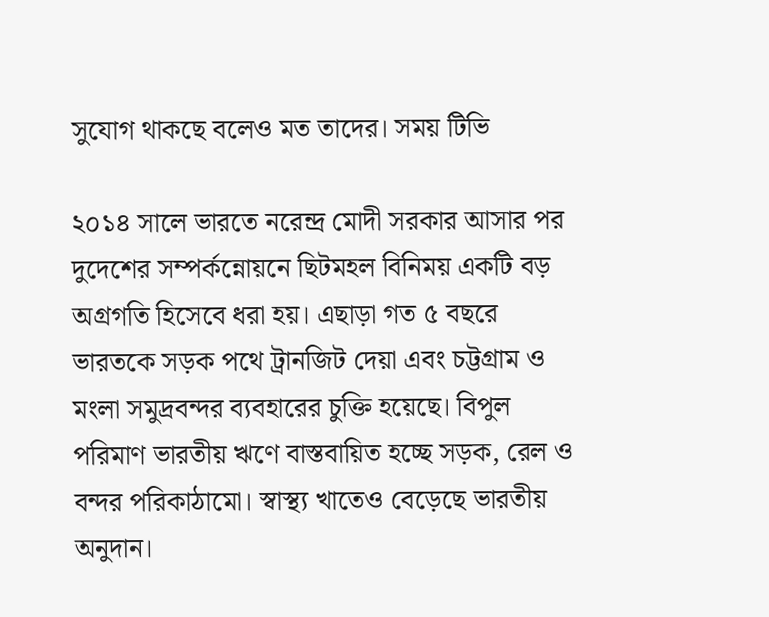সুযোগ থাকছে বলেও মত তাদের। সময় টিভি

২০১৪ সালে ভারতে নরেন্দ্র মোদী সরকার আসার পর দুদেশের সম্পর্কন্নোয়নে ছিটমহল বিনিময় একটি বড় অগ্রগতি হিসেবে ধরা হয়। এছাড়া গত ৫ বছরে ভারতকে সড়ক পথে ট্রানজিট দেয়া এবং চট্টগ্রাম ও মংলা সমুদ্রবন্দর ব্যবহারের চুক্তি হয়েছে। বিপুল পরিমাণ ভারতীয় ঋণে বাস্তবায়িত হচ্ছে সড়ক, রেল ও বন্দর পরিকাঠামো। স্বাস্থ্য খাতেও বেড়েছে ভারতীয় অনুদান।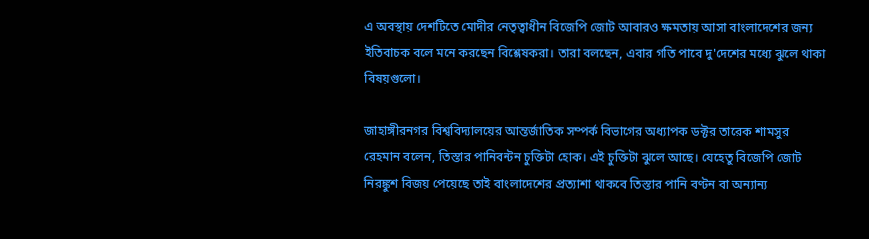এ অবস্থায় দেশটিতে মোদীর নেতৃত্বাধীন বিজেপি জোট আবারও ক্ষমতায় আসা বাংলাদেশের জন্য ইতিবাচক বলে মনে করছেন বিশ্লেষকরা। তারা বলছেন, এবার গতি পাবে দু'দেশের মধ্যে ঝুলে থাকা বিষয়গুলো।

জাহাঙ্গীরনগর বিশ্ববিদ্যালয়ের আন্তর্জাতিক সম্পর্ক বিভাগের অধ্যাপক ডক্টর তারেক শামসুর রেহমান বলেন, তিস্তার পানিবন্টন চুক্তিটা হোক। এই চুক্তিটা ঝুলে আছে। যেহেতু বিজেপি জোট নিরঙ্কুশ বিজয় পেয়েছে তাই বাংলাদেশের প্রত্যাশা থাকবে তিস্তার পানি বণ্টন বা অন্যান্য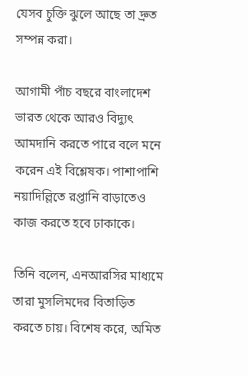যেসব চুক্তি ঝুলে আছে তা দ্রুত সম্পন্ন করা।

আগামী পাঁচ বছরে বাংলাদেশ ভারত থেকে আরও বিদ্যুৎ আমদানি করতে পারে বলে মনে করেন এই বিশ্লেষক। পাশাপাশি নয়াদিল্লিতে রপ্তানি বাড়াতেও কাজ করতে হবে ঢাকাকে।

তিনি বলেন, এনআরসির মাধ্যমে তারা মুসলিমদের বিতাড়িত করতে চায়। বিশেষ করে, অমিত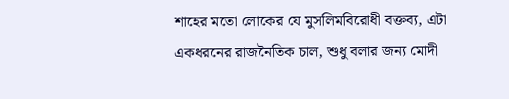শাহের মতো লোকের যে মুসলিমবিরোধী বক্তব্য, এটা একধরনের রাজনৈতিক চাল, শুধু বলার জন্য মোদী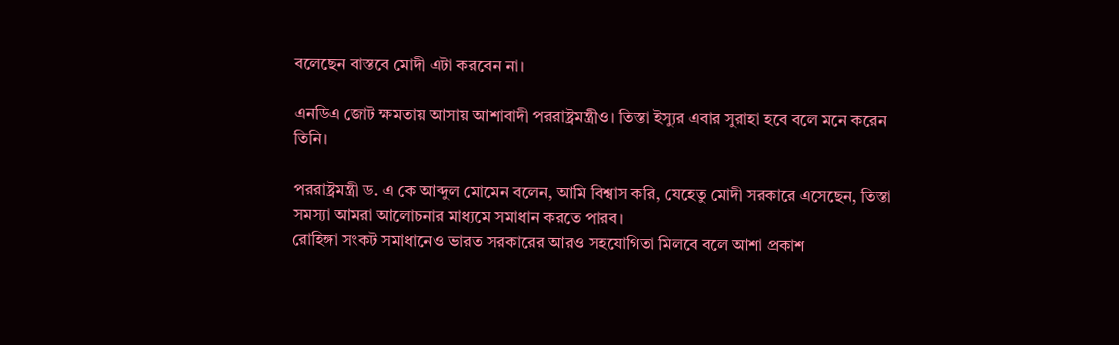বলেছেন বাস্তবে মোদী এটা করবেন না।

এনডিএ জোট ক্ষমতায় আসায় আশাবাদী পররাষ্ট্রমন্ত্রীও। তিস্তা ইস্যুর এবার সুরাহা হবে বলে মনে করেন তিনি।

পররাষ্ট্রমন্ত্রী ড. এ কে আব্দুল মোমেন বলেন, আমি বিশ্বাস করি, যেহেতু মোদী সরকারে এসেছেন, তিস্তা সমস্যা আমরা আলোচনার মাধ্যমে সমাধান করতে পারব।
রোহিঙ্গা সংকট সমাধানেও ভারত সরকারের আরও সহযোগিতা মিলবে বলে আশা প্রকাশ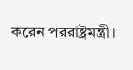করেন পররাষ্ট্রমন্ত্রী।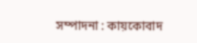সম্পাদনা : কায়কোবাদ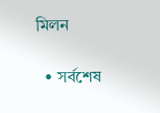মিলন

  • সর্বশেষ